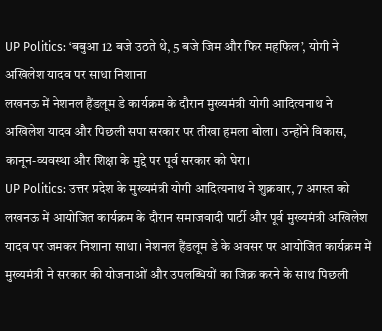UP Politics: ‘बबुआ 12 बजे उठते थे, 5 बजे जिम और फिर महफिल’, योगी ने अखिलेश यादव पर साधा निशाना
लखनऊ में नेशनल हैंडलूम डे कार्यक्रम के दौरान मुख्यमंत्री योगी आदित्यनाथ ने अखिलेश यादव और पिछली सपा सरकार पर तीखा हमला बोला। उन्होंने विकास, कानून-व्यवस्था और शिक्षा के मुद्दे पर पूर्व सरकार को घेरा।
UP Politics: उत्तर प्रदेश के मुख्यमंत्री योगी आदित्यनाथ ने शुक्रवार, 7 अगस्त को लखनऊ में आयोजित कार्यक्रम के दौरान समाजवादी पार्टी और पूर्व मुख्यमंत्री अखिलेश यादव पर जमकर निशाना साधा। नेशनल हैंडलूम डे के अवसर पर आयोजित कार्यक्रम में मुख्यमंत्री ने सरकार की योजनाओं और उपलब्धियों का जिक्र करने के साथ पिछली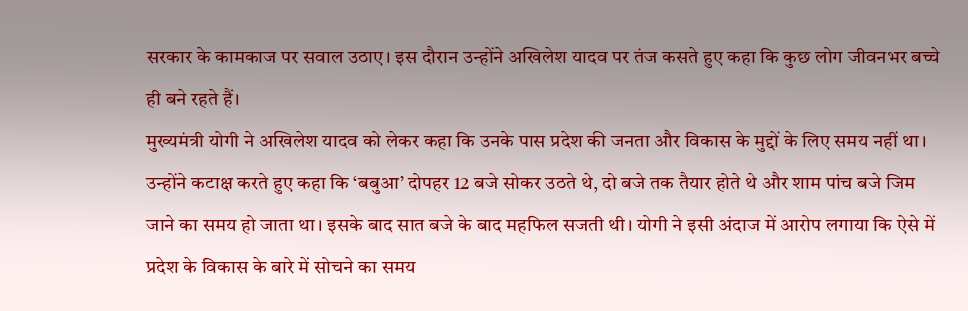सरकार के कामकाज पर सवाल उठाए। इस दौरान उन्होंने अखिलेश यादव पर तंज कसते हुए कहा कि कुछ लोग जीवनभर बच्चे ही बने रहते हैं।
मुख्यमंत्री योगी ने अखिलेश यादव को लेकर कहा कि उनके पास प्रदेश की जनता और विकास के मुद्दों के लिए समय नहीं था। उन्होंने कटाक्ष करते हुए कहा कि ‘बबुआ’ दोपहर 12 बजे सोकर उठते थे, दो बजे तक तैयार होते थे और शाम पांच बजे जिम जाने का समय हो जाता था। इसके बाद सात बजे के बाद महफिल सजती थी। योगी ने इसी अंदाज में आरोप लगाया कि ऐसे में प्रदेश के विकास के बारे में सोचने का समय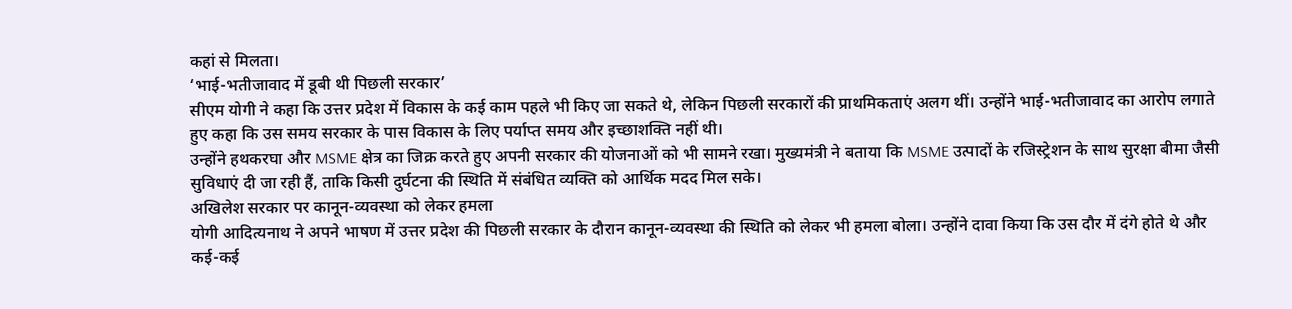कहां से मिलता।
‘भाई-भतीजावाद में डूबी थी पिछली सरकार’
सीएम योगी ने कहा कि उत्तर प्रदेश में विकास के कई काम पहले भी किए जा सकते थे, लेकिन पिछली सरकारों की प्राथमिकताएं अलग थीं। उन्होंने भाई-भतीजावाद का आरोप लगाते हुए कहा कि उस समय सरकार के पास विकास के लिए पर्याप्त समय और इच्छाशक्ति नहीं थी।
उन्होंने हथकरघा और MSME क्षेत्र का जिक्र करते हुए अपनी सरकार की योजनाओं को भी सामने रखा। मुख्यमंत्री ने बताया कि MSME उत्पादों के रजिस्ट्रेशन के साथ सुरक्षा बीमा जैसी सुविधाएं दी जा रही हैं, ताकि किसी दुर्घटना की स्थिति में संबंधित व्यक्ति को आर्थिक मदद मिल सके।
अखिलेश सरकार पर कानून-व्यवस्था को लेकर हमला
योगी आदित्यनाथ ने अपने भाषण में उत्तर प्रदेश की पिछली सरकार के दौरान कानून-व्यवस्था की स्थिति को लेकर भी हमला बोला। उन्होंने दावा किया कि उस दौर में दंगे होते थे और कई-कई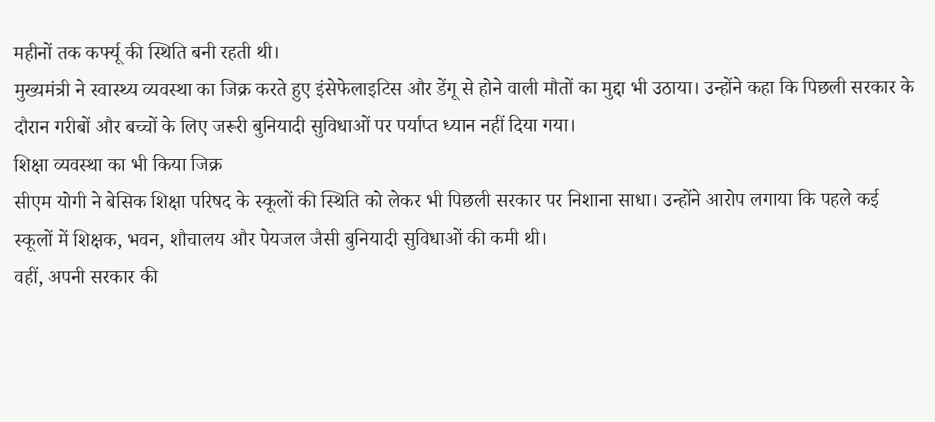महीनों तक कर्फ्यू की स्थिति बनी रहती थी।
मुख्यमंत्री ने स्वास्थ्य व्यवस्था का जिक्र करते हुए इंसेफेलाइटिस और डेंगू से होने वाली मौतों का मुद्दा भी उठाया। उन्होंने कहा कि पिछली सरकार के दौरान गरीबों और बच्चों के लिए जरूरी बुनियादी सुविधाओं पर पर्याप्त ध्यान नहीं दिया गया।
शिक्षा व्यवस्था का भी किया जिक्र
सीएम योगी ने बेसिक शिक्षा परिषद के स्कूलों की स्थिति को लेकर भी पिछली सरकार पर निशाना साधा। उन्होंने आरोप लगाया कि पहले कई स्कूलों में शिक्षक, भवन, शौचालय और पेयजल जैसी बुनियादी सुविधाओं की कमी थी।
वहीं, अपनी सरकार की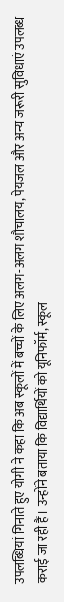उपलब्धियां गिनाते हुए योगी ने कहा कि अब स्कूलों में बच्चों के लिए अलग-अलग शौचालय, पेयजल और अन्य जरूरी सुविधाएं उपलब्ध कराई जा रही हैं। उन्होंने बताया कि विद्यार्थियों को यूनिफॉर्म, स्कूल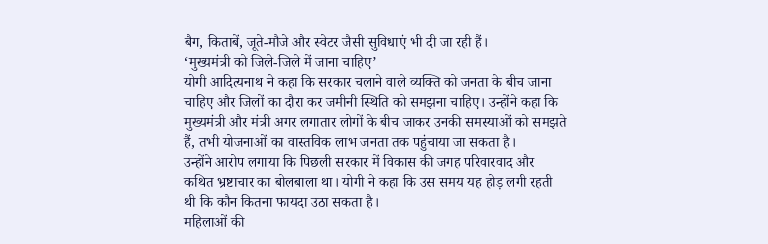बैग, किताबें, जूते-मौजे और स्वेटर जैसी सुविधाएं भी दी जा रही हैं।
‘मुख्यमंत्री को जिले-जिले में जाना चाहिए’
योगी आदित्यनाथ ने कहा कि सरकार चलाने वाले व्यक्ति को जनता के बीच जाना चाहिए और जिलों का दौरा कर जमीनी स्थिति को समझना चाहिए। उन्होंने कहा कि मुख्यमंत्री और मंत्री अगर लगातार लोगों के बीच जाकर उनकी समस्याओं को समझते हैं, तभी योजनाओं का वास्तविक लाभ जनता तक पहुंचाया जा सकता है।
उन्होंने आरोप लगाया कि पिछली सरकार में विकास की जगह परिवारवाद और कथित भ्रष्टाचार का बोलबाला था। योगी ने कहा कि उस समय यह होड़ लगी रहती थी कि कौन कितना फायदा उठा सकता है।
महिलाओं की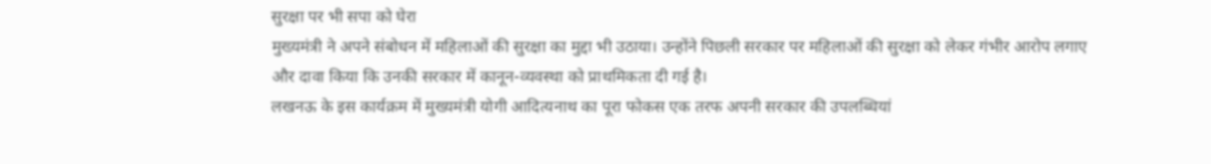सुरक्षा पर भी सपा को घेरा
मुख्यमंत्री ने अपने संबोधन में महिलाओं की सुरक्षा का मुद्दा भी उठाया। उन्होंने पिछली सरकार पर महिलाओं की सुरक्षा को लेकर गंभीर आरोप लगाए और दावा किया कि उनकी सरकार में कानून-व्यवस्था को प्राथमिकता दी गई है।
लखनऊ के इस कार्यक्रम में मुख्यमंत्री योगी आदित्यनाथ का पूरा फोकस एक तरफ अपनी सरकार की उपलब्धियां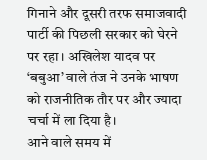गिनाने और दूसरी तरफ समाजवादी पार्टी की पिछली सरकार को घेरने पर रहा। अखिलेश यादव पर ‘बबुआ’ वाले तंज ने उनके भाषण को राजनीतिक तौर पर और ज्यादा चर्चा में ला दिया है।
आने वाले समय में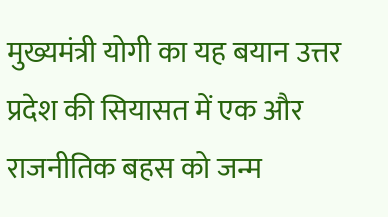मुख्यमंत्री योगी का यह बयान उत्तर प्रदेश की सियासत में एक और राजनीतिक बहस को जन्म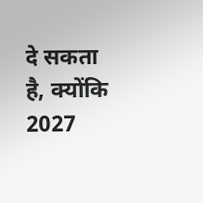दे सकता है, क्योंकि 2027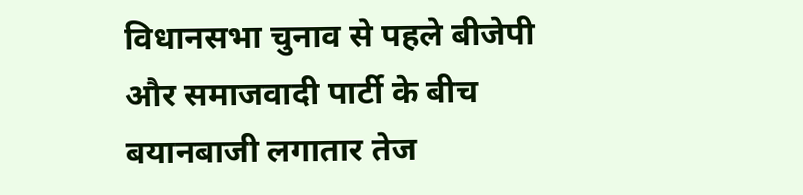विधानसभा चुनाव से पहले बीजेपी और समाजवादी पार्टी के बीच बयानबाजी लगातार तेज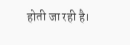होती जा रही है।